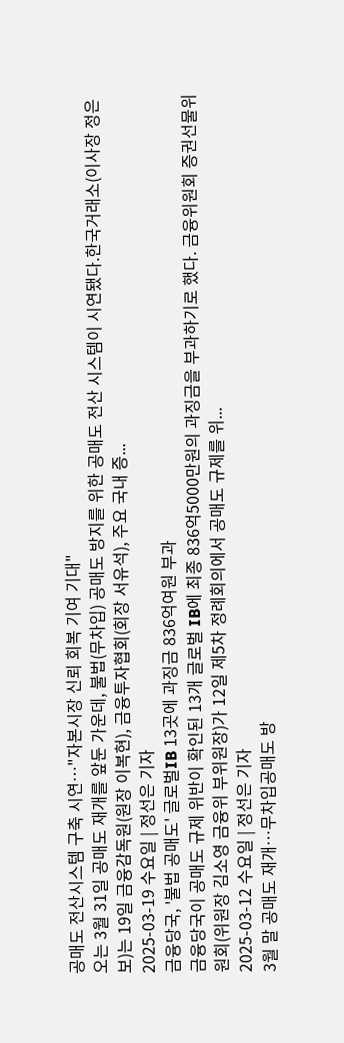공매도 전산시스템 구축 시연…"자본시장 신뢰 회복 기여 기대"
오는 3월 31일 공매도 재개를 앞둔 가운데, 불법(무차입) 공매도 방지를 위한 공매도 전산 시스템이 시연됐다.한국거래소(이사장 정은보)는 19일 금융감독원(원장 이복현), 금융투자협회(회장 서유석), 주요 국내 증...
2025-03-19 수요일 | 정선은 기자
금융당국, '불법 공매도' 글로벌IB 13곳에 과징금 836억여원 부과
금융당국이 공매도 규제 위반이 확인된 13개 글로벌 IB에 최종 836억5000만원의 과징금을 부과하기로 했다. 금융위원회 증권선물위원회(위원장 김소영 금융위 부위원장)가 12일 제5차 정례회의에서 공매도 규제를 위...
2025-03-12 수요일 | 정선은 기자
3월 말 공매도 재개…무차입공매도 방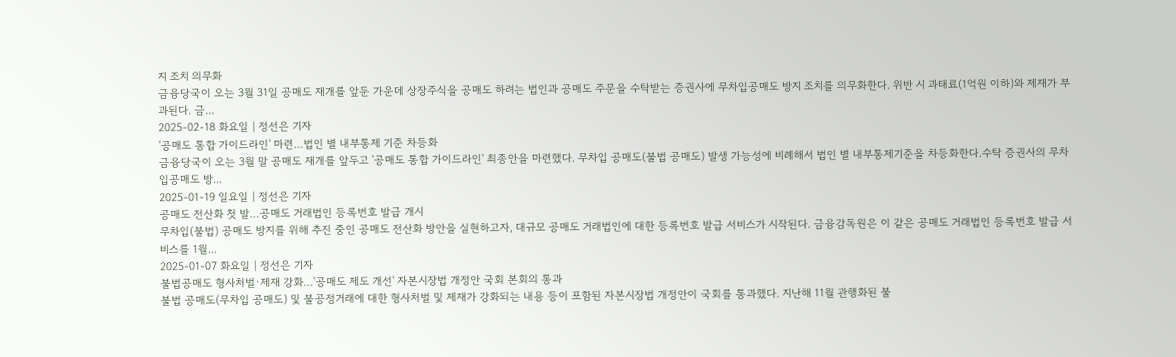지 조치 의무화
금융당국이 오는 3월 31일 공매도 재개를 앞둔 가운데 상장주식을 공매도 하려는 법인과 공매도 주문을 수탁받는 증권사에 무차입공매도 방지 조치를 의무화한다. 위반 시 과태료(1억원 이하)와 제재가 부과된다. 금...
2025-02-18 화요일 | 정선은 기자
'공매도 통합 가이드라인' 마련…법인 별 내부통제 기준 차등화
금융당국이 오는 3월 말 공매도 재개를 앞두고 '공매도 통합 가이드라인' 최종안을 마련했다. 무차입 공매도(불법 공매도) 발생 가능성에 비례해서 법인 별 내부통제기준을 차등화한다.수탁 증권사의 무차입공매도 방...
2025-01-19 일요일 | 정선은 기자
공매도 전산화 첫 발…공매도 거래법인 등록번호 발급 개시
무차입(불법) 공매도 방지를 위해 추진 중인 공매도 전산화 방안을 실현하고자, 대규모 공매도 거래법인에 대한 등록번호 발급 서비스가 시작된다. 금융감독원은 이 같은 공매도 거래법인 등록번호 발급 서비스를 1월...
2025-01-07 화요일 | 정선은 기자
불법공매도 형사처벌·제재 강화…'공매도 제도 개선' 자본시장법 개정안 국회 본회의 통과
불법 공매도(무차입 공매도) 및 불공정거래에 대한 형사처벌 및 제재가 강화되는 내용 등이 포함된 자본시장법 개정안이 국회를 통과했다. 지난해 11월 관행화된 불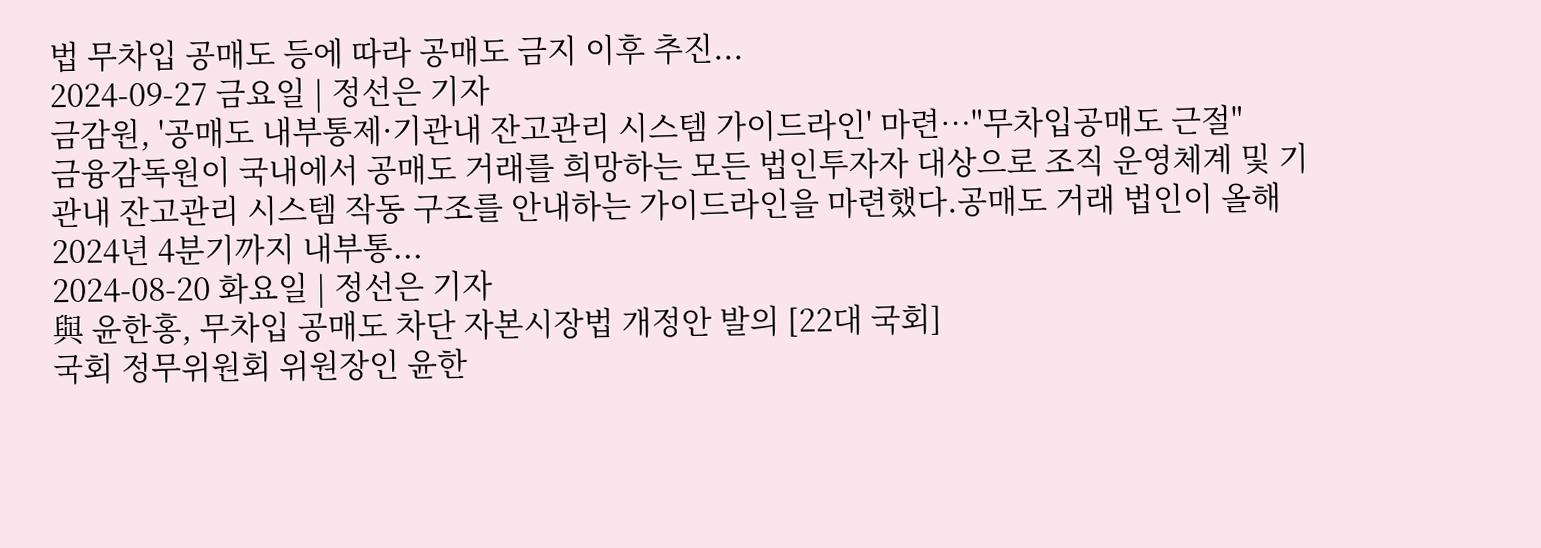법 무차입 공매도 등에 따라 공매도 금지 이후 추진...
2024-09-27 금요일 | 정선은 기자
금감원, '공매도 내부통제·기관내 잔고관리 시스템 가이드라인' 마련…"무차입공매도 근절"
금융감독원이 국내에서 공매도 거래를 희망하는 모든 법인투자자 대상으로 조직 운영체계 및 기관내 잔고관리 시스템 작동 구조를 안내하는 가이드라인을 마련했다.공매도 거래 법인이 올해 2024년 4분기까지 내부통...
2024-08-20 화요일 | 정선은 기자
與 윤한홍, 무차입 공매도 차단 자본시장법 개정안 발의 [22대 국회]
국회 정무위원회 위원장인 윤한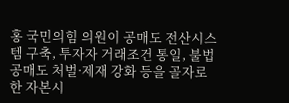홍 국민의힘 의원이 공매도 전산시스템 구축, 투자자 거래조건 통일, 불법 공매도 처벌·제재 강화 등을 골자로 한 자본시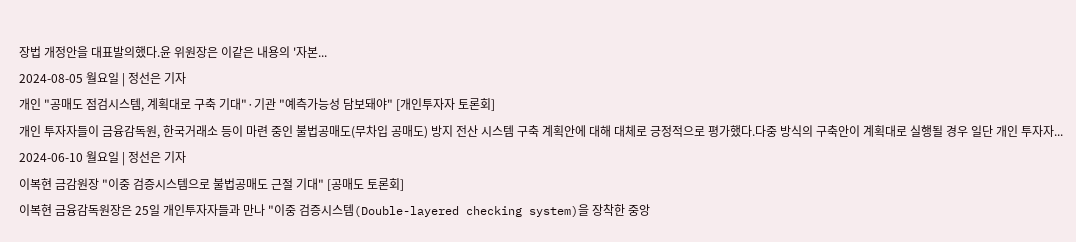장법 개정안을 대표발의했다.윤 위원장은 이같은 내용의 '자본...
2024-08-05 월요일 | 정선은 기자
개인 "공매도 점검시스템, 계획대로 구축 기대"·기관 "예측가능성 담보돼야" [개인투자자 토론회]
개인 투자자들이 금융감독원, 한국거래소 등이 마련 중인 불법공매도(무차입 공매도) 방지 전산 시스템 구축 계획안에 대해 대체로 긍정적으로 평가했다.다중 방식의 구축안이 계획대로 실행될 경우 일단 개인 투자자...
2024-06-10 월요일 | 정선은 기자
이복현 금감원장 "이중 검증시스템으로 불법공매도 근절 기대" [공매도 토론회]
이복현 금융감독원장은 25일 개인투자자들과 만나 "이중 검증시스템(Double-layered checking system)을 장착한 중앙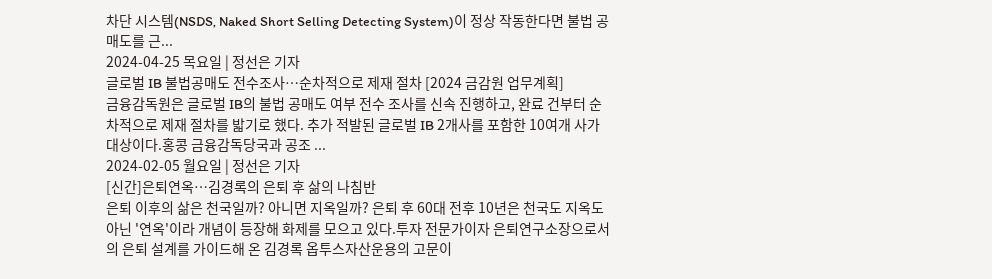차단 시스템(NSDS, Naked Short Selling Detecting System)이 정상 작동한다면 불법 공매도를 근...
2024-04-25 목요일 | 정선은 기자
글로벌 IB 불법공매도 전수조사…순차적으로 제재 절차 [2024 금감원 업무계획]
금융감독원은 글로벌 IB의 불법 공매도 여부 전수 조사를 신속 진행하고, 완료 건부터 순차적으로 제재 절차를 밟기로 했다. 추가 적발된 글로벌 IB 2개사를 포함한 10여개 사가 대상이다.홍콩 금융감독당국과 공조 ...
2024-02-05 월요일 | 정선은 기자
[신간]은퇴연옥…김경록의 은퇴 후 삶의 나침반
은퇴 이후의 삶은 천국일까? 아니면 지옥일까? 은퇴 후 60대 전후 10년은 천국도 지옥도 아닌 '연옥'이라 개념이 등장해 화제를 모으고 있다.투자 전문가이자 은퇴연구소장으로서의 은퇴 설계를 가이드해 온 김경록 옵투스자산운용의 고문이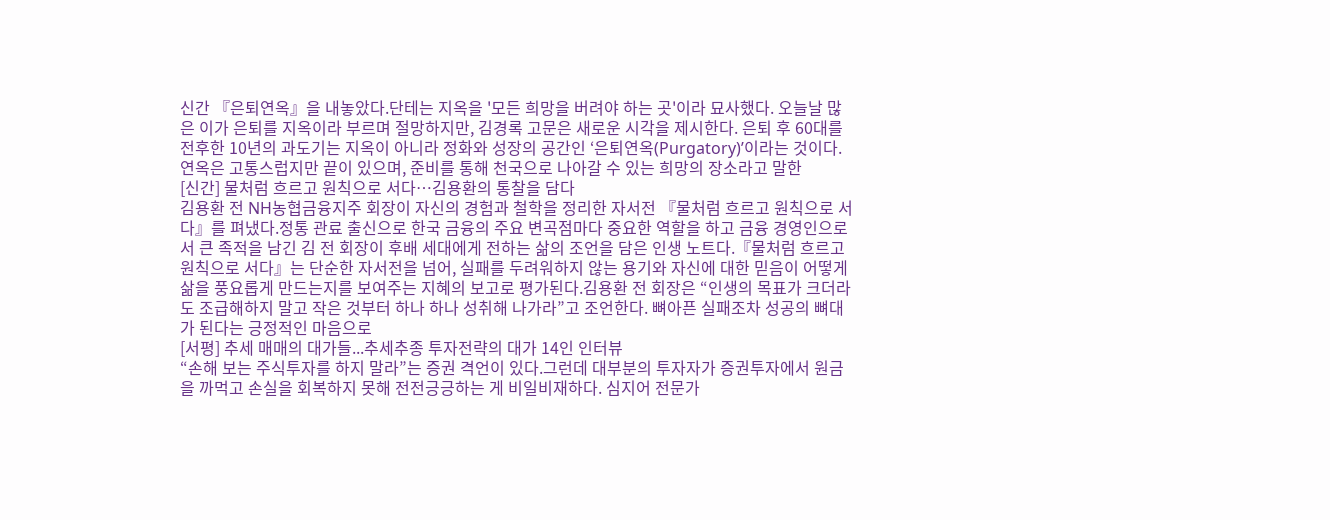신간 『은퇴연옥』을 내놓았다.단테는 지옥을 '모든 희망을 버려야 하는 곳'이라 묘사했다. 오늘날 많은 이가 은퇴를 지옥이라 부르며 절망하지만, 김경록 고문은 새로운 시각을 제시한다. 은퇴 후 60대를 전후한 10년의 과도기는 지옥이 아니라 정화와 성장의 공간인 ‘은퇴연옥(Purgatory)’이라는 것이다. 연옥은 고통스럽지만 끝이 있으며, 준비를 통해 천국으로 나아갈 수 있는 희망의 장소라고 말한
[신간] 물처럼 흐르고 원칙으로 서다…김용환의 통찰을 담다
김용환 전 NH농협금융지주 회장이 자신의 경험과 철학을 정리한 자서전 『물처럼 흐르고 원칙으로 서다』를 펴냈다.정통 관료 출신으로 한국 금융의 주요 변곡점마다 중요한 역할을 하고 금융 경영인으로서 큰 족적을 남긴 김 전 회장이 후배 세대에게 전하는 삶의 조언을 담은 인생 노트다.『물처럼 흐르고 원칙으로 서다』는 단순한 자서전을 넘어, 실패를 두려워하지 않는 용기와 자신에 대한 믿음이 어떻게 삶을 풍요롭게 만드는지를 보여주는 지혜의 보고로 평가된다.김용환 전 회장은 “인생의 목표가 크더라도 조급해하지 말고 작은 것부터 하나 하나 성취해 나가라”고 조언한다. 뼈아픈 실패조차 성공의 뼈대가 된다는 긍정적인 마음으로
[서평] 추세 매매의 대가들...추세추종 투자전략의 대가 14인 인터뷰
“손해 보는 주식투자를 하지 말라”는 증권 격언이 있다.그런데 대부분의 투자자가 증권투자에서 원금을 까먹고 손실을 회복하지 못해 전전긍긍하는 게 비일비재하다. 심지어 전문가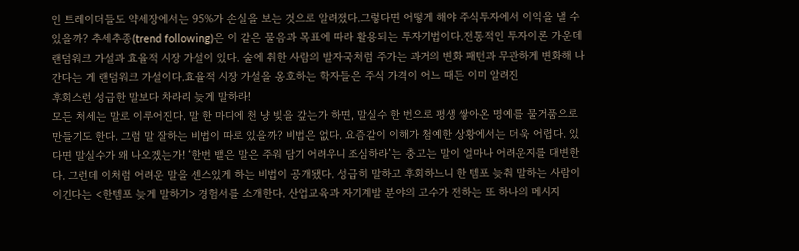인 트레이더들도 약세장에서는 95%가 손실을 보는 것으로 알려졌다.그렇다면 어떻게 해야 주식투자에서 이익을 낼 수 있을까? 추세추종(trend following)은 이 같은 물음과 목표에 따라 활용되는 투자기법이다.전통적인 투자이론 가운데 랜덤워크 가설과 효율적 시장 가설이 있다. 술에 취한 사람의 발자국처럼 주가는 과거의 변화 패턴과 무관하게 변화해 나간다는 게 랜덤워크 가설이다.효율적 시장 가설을 옹호하는 학자들은 주식 가격이 어느 때든 이미 알려진
후회스런 성급한 말보다 차라리 늦게 말하라!
모든 처세는 말로 이루어진다. 말 한 마디에 천 냥 빚을 갚는가 하면, 말실수 한 번으로 평생 쌓아온 명예를 물거품으로 만들기도 한다. 그럼 말 잘하는 비법이 따로 있을까? 비법은 없다. 요즘같이 이해가 첨예한 상황에서는 더욱 어렵다. 있다면 말실수가 왜 나오겠는가! ‘한번 뱉은 말은 주워 담기 어려우니 조심하라’는 충고는 말이 얼마나 어려운지를 대변한다. 그런데 이처럼 어려운 말을 센스있게 하는 비법이 공개됐다. 성급히 말하고 후회하느니 한 템포 늦춰 말하는 사람이 이긴다는 <한템포 늦게 말하기> 경험서를 소개한다. 산업교육과 자기계발 분야의 고수가 전하는 또 하나의 메시지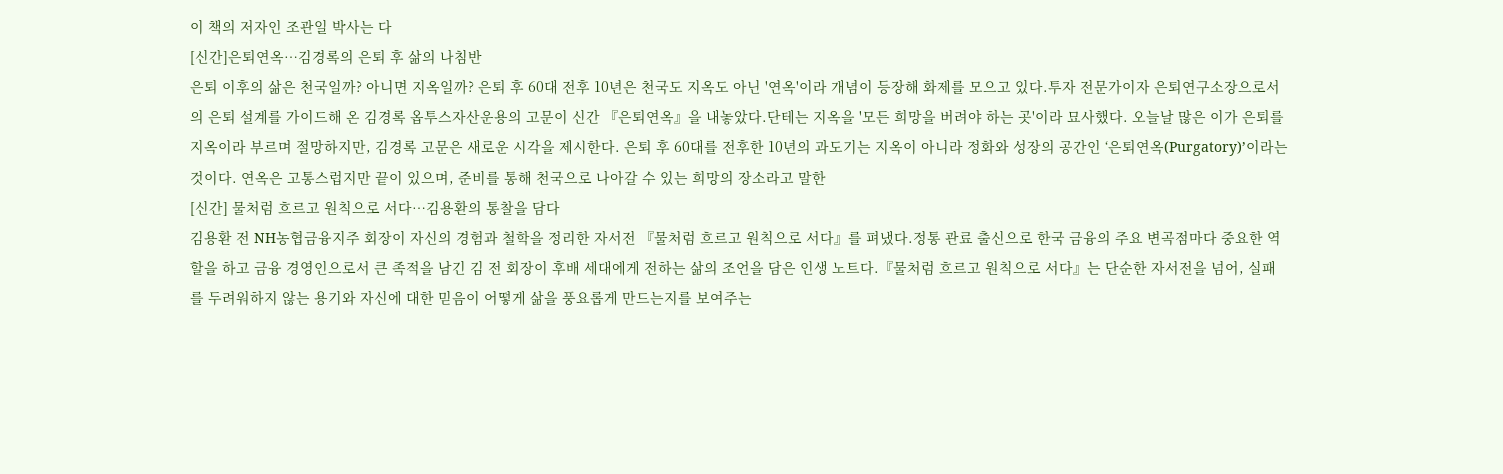이 책의 저자인 조관일 박사는 다
[신간]은퇴연옥…김경록의 은퇴 후 삶의 나침반
은퇴 이후의 삶은 천국일까? 아니면 지옥일까? 은퇴 후 60대 전후 10년은 천국도 지옥도 아닌 '연옥'이라 개념이 등장해 화제를 모으고 있다.투자 전문가이자 은퇴연구소장으로서의 은퇴 설계를 가이드해 온 김경록 옵투스자산운용의 고문이 신간 『은퇴연옥』을 내놓았다.단테는 지옥을 '모든 희망을 버려야 하는 곳'이라 묘사했다. 오늘날 많은 이가 은퇴를 지옥이라 부르며 절망하지만, 김경록 고문은 새로운 시각을 제시한다. 은퇴 후 60대를 전후한 10년의 과도기는 지옥이 아니라 정화와 성장의 공간인 ‘은퇴연옥(Purgatory)’이라는 것이다. 연옥은 고통스럽지만 끝이 있으며, 준비를 통해 천국으로 나아갈 수 있는 희망의 장소라고 말한
[신간] 물처럼 흐르고 원칙으로 서다…김용환의 통찰을 담다
김용환 전 NH농협금융지주 회장이 자신의 경험과 철학을 정리한 자서전 『물처럼 흐르고 원칙으로 서다』를 펴냈다.정통 관료 출신으로 한국 금융의 주요 변곡점마다 중요한 역할을 하고 금융 경영인으로서 큰 족적을 남긴 김 전 회장이 후배 세대에게 전하는 삶의 조언을 담은 인생 노트다.『물처럼 흐르고 원칙으로 서다』는 단순한 자서전을 넘어, 실패를 두려워하지 않는 용기와 자신에 대한 믿음이 어떻게 삶을 풍요롭게 만드는지를 보여주는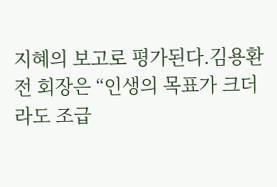지혜의 보고로 평가된다.김용환 전 회장은 “인생의 목표가 크더라도 조급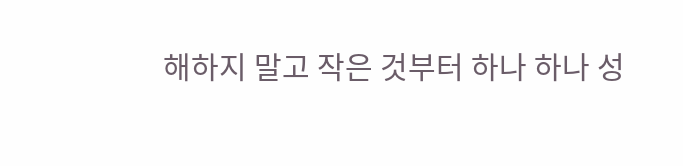해하지 말고 작은 것부터 하나 하나 성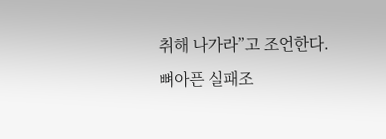취해 나가라”고 조언한다. 뼈아픈 실패조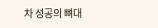차 성공의 뼈대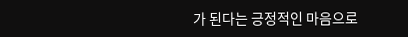가 된다는 긍정적인 마음으로